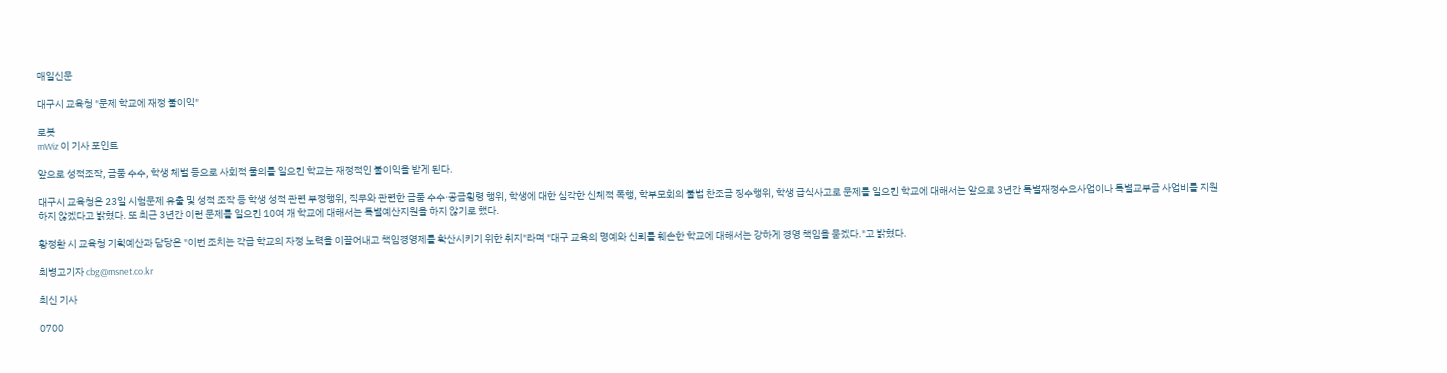매일신문

대구시 교육청 "문제 학교에 재정 불이익"

로봇
mWiz 이 기사 포인트

앞으로 성적조작, 금품 수수, 학생 체벌 등으로 사회적 물의를 일으킨 학교는 재정적인 불이익을 받게 된다.

대구시 교육청은 23일 시험문제 유출 및 성적 조작 등 학생 성적 관련 부정행위, 직무와 관련한 금품 수수·공금횡령 행위, 학생에 대한 심각한 신체적 폭행, 학부모회의 불법 찬조금 징수행위, 학생 급식사고로 문제를 일으킨 학교에 대해서는 앞으로 3년간 특별재정수요사업이나 특별교부금 사업비를 지원하지 않겠다고 밝혔다. 또 최근 3년간 이런 문제를 일으킨 10여 개 학교에 대해서는 특별예산지원을 하지 않기로 했다.

황정환 시 교육청 기획예산과 담당은 "이번 조치는 각급 학교의 자정 노력을 이끌어내고 책임경영제를 확산시키기 위한 취지"라며 "대구 교육의 명예와 신뢰를 훼손한 학교에 대해서는 강하게 경영 책임을 묻겠다."고 밝혔다.

최병고기자 cbg@msnet.co.kr

최신 기사

0700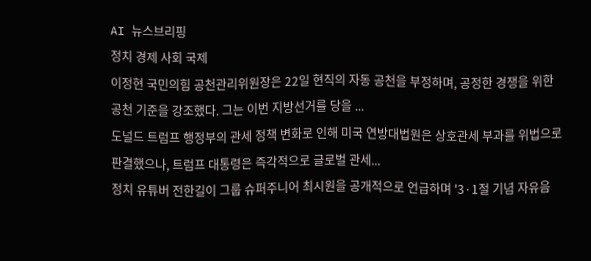AI 뉴스브리핑
정치 경제 사회 국제
이정현 국민의힘 공천관리위원장은 22일 현직의 자동 공천을 부정하며, 공정한 경쟁을 위한 공천 기준을 강조했다. 그는 이번 지방선거를 당을 ...
도널드 트럼프 행정부의 관세 정책 변화로 인해 미국 연방대법원은 상호관세 부과를 위법으로 판결했으나, 트럼프 대통령은 즉각적으로 글로벌 관세...
정치 유튜버 전한길이 그룹 슈퍼주니어 최시원을 공개적으로 언급하며 '3·1절 기념 자유음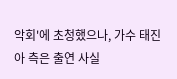악회'에 초청했으나, 가수 태진아 측은 출연 사실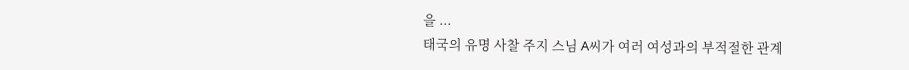을 ...
태국의 유명 사찰 주지 스님 A씨가 여러 여성과의 부적절한 관계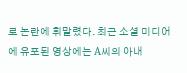로 논란에 휘말렸다. 최근 소셜 미디어에 유포된 영상에는 A씨의 아내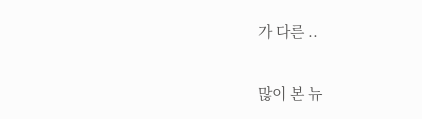가 다른 ..

많이 본 뉴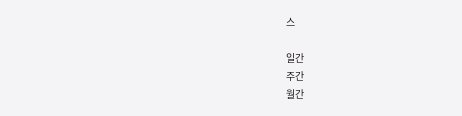스

일간
주간
월간